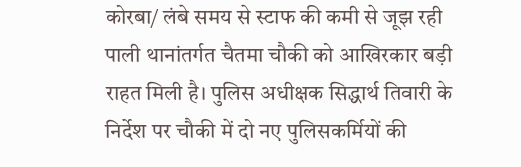कोरबा/ लंबे समय से स्टाफ की कमी से जूझ रही पाली थानांतर्गत चैतमा चौकी को आखिरकार बड़ी राहत मिली है। पुलिस अधीक्षक सिद्धार्थ तिवारी के निर्देश पर चौकी में दो नए पुलिसकर्मियों की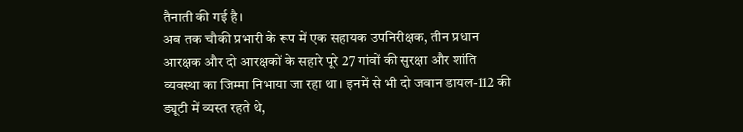तैनाती की गई है।
अब तक चौकी प्रभारी के रूप में एक सहायक उपनिरीक्षक, तीन प्रधान आरक्षक और दो आरक्षकों के सहारे पूरे 27 गांवों की सुरक्षा और शांति व्यवस्था का जिम्मा निभाया जा रहा था। इनमें से भी दो जवान डायल-112 की ड्यूटी में व्यस्त रहते थे,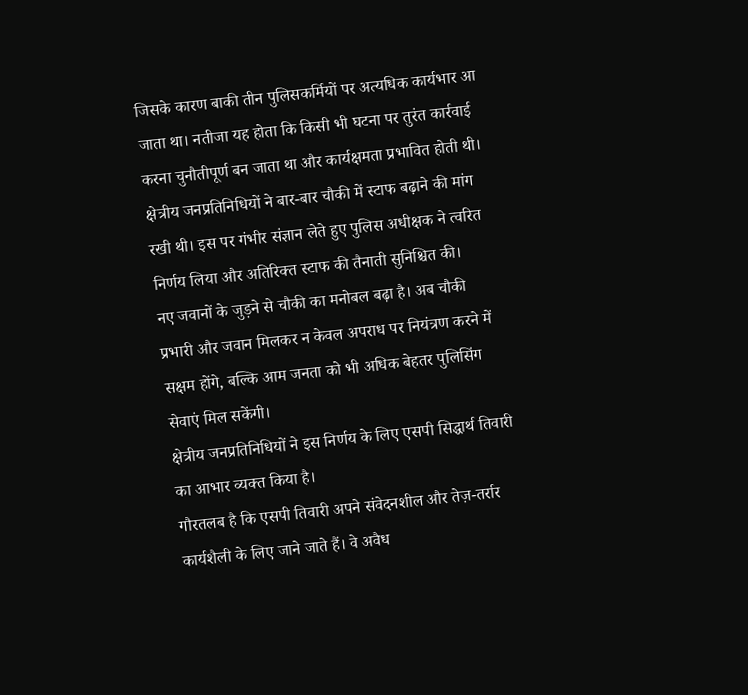जिसके कारण बाकी तीन पुलिसकर्मियों पर अत्यधिक कार्यभार आ जाता था। नतीजा यह होता कि किसी भी घटना पर तुरंत कार्रवाई करना चुनौतीपूर्ण बन जाता था और कार्यक्षमता प्रभावित होती थी।
क्षेत्रीय जनप्रतिनिधियों ने बार-बार चौकी में स्टाफ बढ़ाने की मांग रखी थी। इस पर गंभीर संज्ञान लेते हुए पुलिस अधीक्षक ने त्वरित निर्णय लिया और अतिरिक्त स्टाफ की तैनाती सुनिश्चित की।
नए जवानों के जुड़ने से चौकी का मनोबल बढ़ा है। अब चौकी प्रभारी और जवान मिलकर न केवल अपराध पर नियंत्रण करने में सक्षम होंगे, बल्कि आम जनता को भी अधिक बेहतर पुलिसिंग सेवाएं मिल सकेंगी।
क्षेत्रीय जनप्रतिनिधियों ने इस निर्णय के लिए एसपी सिद्धार्थ तिवारी का आभार व्यक्त किया है।
गौरतलब है कि एसपी तिवारी अपने संवेदनशील और तेज़-तर्रार कार्यशैली के लिए जाने जाते हैं। वे अवैध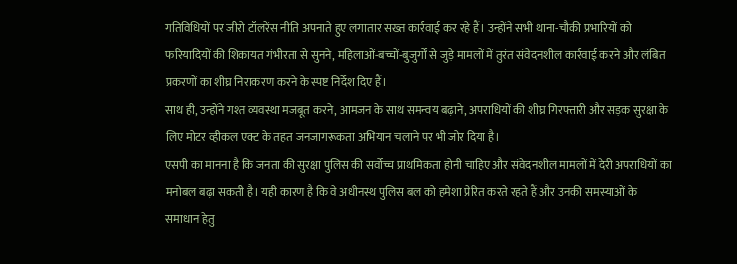गतिविधियों पर जीरो टॉलरेंस नीति अपनाते हुए लगातार सख्त कार्रवाई कर रहे हैं। उन्होंने सभी थाना-चौकी प्रभारियों को फरियादियों की शिकायत गंभीरता से सुनने, महिलाओं-बच्चों-बुजुर्गों से जुड़े मामलों में तुरंत संवेदनशील कार्रवाई करने और लंबित प्रकरणों का शीघ्र निराकरण करने के स्पष्ट निर्देश दिए हैं।
साथ ही, उन्होंने गश्त व्यवस्था मजबूत करने, आमजन के साथ समन्वय बढ़ाने, अपराधियों की शीघ्र गिरफ्तारी और सड़क सुरक्षा के लिए मोटर व्हीकल एक्ट के तहत जनजागरूकता अभियान चलाने पर भी जोर दिया है।
एसपी का मानना है कि जनता की सुरक्षा पुलिस की सर्वोच्च प्राथमिकता होनी चाहिए और संवेदनशील मामलों में देरी अपराधियों का मनोबल बढ़ा सकती है। यही कारण है कि वे अधीनस्थ पुलिस बल को हमेशा प्रेरित करते रहते हैं और उनकी समस्याओं के समाधान हेतु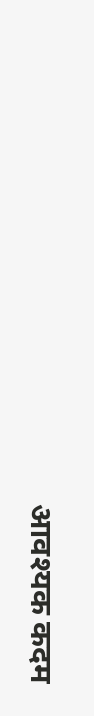आवश्यक कदम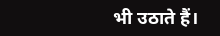भी उठाते हैं।